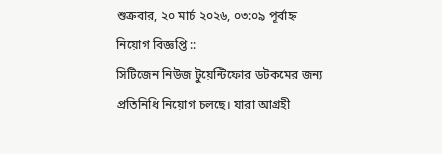শুক্রবার, ২০ মার্চ ২০২৬, ০৩:০৯ পূর্বাহ্ন
নিয়োগ বিজ্ঞপ্তি ::
সিটিজেন নিউজ টুয়েন্টিফোর ডটকমের জন্য প্রতিনিধি নিয়োগ চলছে। যারা আগ্রহী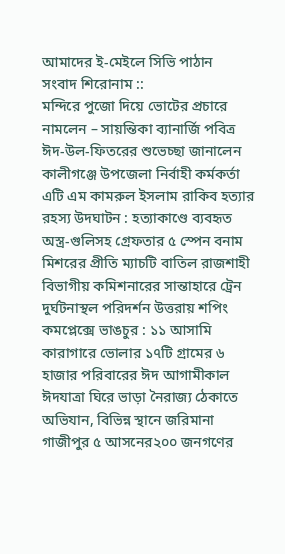আমাদের ই-মেইলে সিভি পাঠান
সংবাদ শিরোনাম ::
মন্দিরে পুজো দিয়ে ভোটের প্রচারে নামলেন – সায়ন্তিকা ব্যানার্জি পবিত্র ঈদ-উল-ফিতরের শুভেচ্ছা জানালেন কালীগঞ্জে উপজেলা নির্বাহী কর্মকর্তা এটি এম কামরুল ইসলাম রাকিব হত্যার রহস্য উদঘাটন : হত্যাকাণ্ডে ব্যবহৃত অস্ত্র-গুলিসহ গ্রেফতার ৫ স্পেন বনাম মিশরের প্রীতি ম্যাচটি বাতিল রাজশাহী বিভাগীয় কমিশনারের সান্তাহারে ট্রেন দুর্ঘটনাস্থল পরিদর্শন উত্তরায় শপিং কমপ্লেক্সে ভাঙচুর : ১১ আসামি কারাগারে ভোলার ১৭টি গ্রামের ৬ হাজার পরিবারের ঈদ আগামীকাল ঈদযাত্রা ঘিরে ভাড়া নৈরাজ্য ঠেকাতে অভিযান, বিভিন্ন স্থানে জরিমানা গাজীপুর ৫ আসনের২০০ জনগণের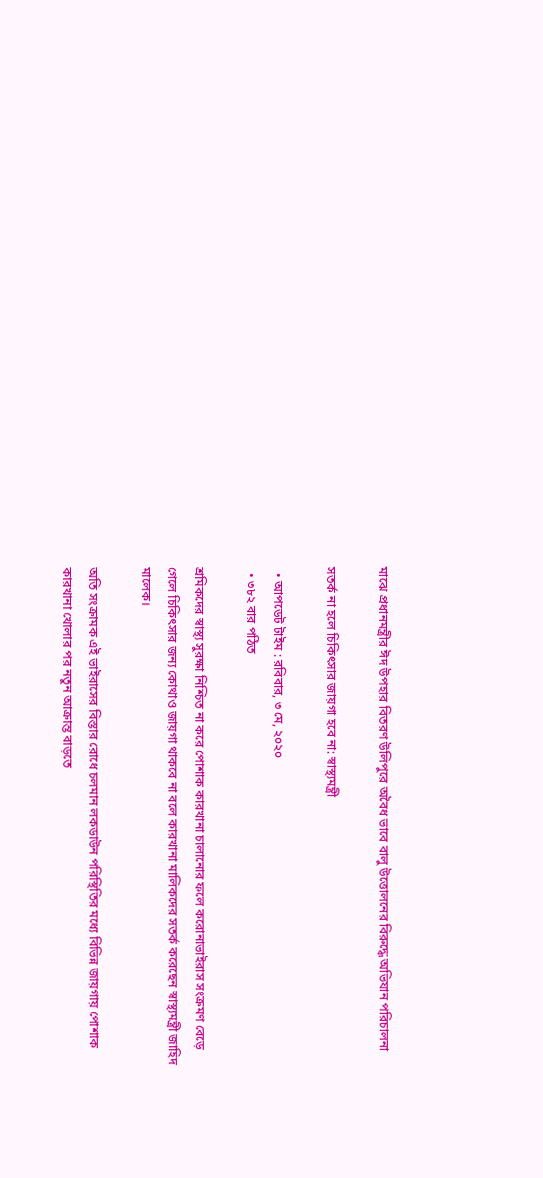মাঝে প্রধানমন্ত্রীর ঈদ উপহার বিতরণ উলিপুরে অবৈধ ভাবে বালু উত্তোলনের বিরুদ্ধে অভিযান পরিচালনা

সতর্ক না হলে চিকিৎসার জায়গা হবে না: স্বাস্থ্যমন্ত্রী

  • আপডেট টাইম : রবিবার, ৩ মে, ২০২০
  • ৩৮২ বার পঠিত

শ্রমিকদের স্বাস্থ্য সুরক্ষা নিশ্চিত না করে পোশাক কারখানা চালানোর ফলে করোনাভাইরাস সংক্রমণ বেড়ে গেলে চিকিৎসার জন্য কোথাও জায়গা থাকবে না বলে কারখানা মালিকদের সতর্ক করেছেন স্বাস্থ্যমন্ত্রী জাহিদ মালেক।

অতি সংক্রামক এই ভাইরাসের বিস্তার রোধে চলমান লকডাউন পরিস্থিতির মধ্যে বিভিন্ন জায়গায় পোশাক কারখানা খোলার পর নতুন আক্রান্ত বাড়তে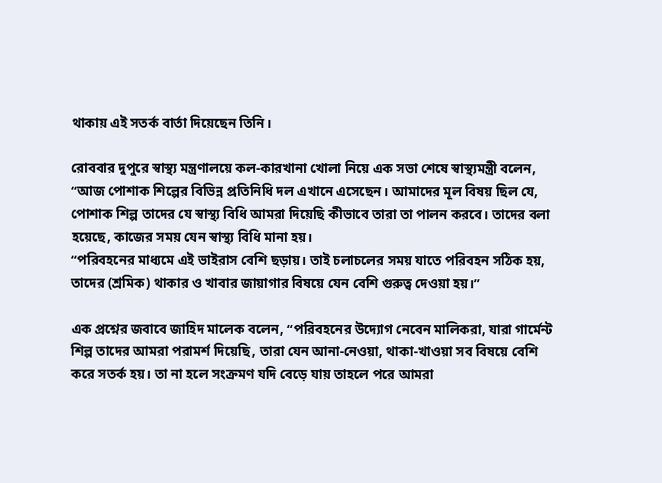থাকায় এই সতর্ক বার্তা দিয়েছেন তিনি।

রোববার দুপুরে স্বাস্থ্য মন্ত্রণালয়ে কল-কারখানা খোলা নিয়ে এক সভা শেষে স্বাস্থ্যমন্ত্রী বলেন, “আজ পোশাক শিল্পের বিভিন্ন প্রতিনিধি দল এখানে এসেছেন। আমাদের মূল বিষয় ছিল যে, পোশাক শিল্প তাদের যে স্বাস্থ্য বিধি আমরা দিয়েছি কীভাবে তারা তা পালন করবে। তাদের বলা হয়েছে, কাজের সময় যেন স্বাস্থ্য বিধি মানা হয়।
“পরিবহনের মাধ্যমে এই ভাইরাস বেশি ছড়ায়। তাই চলাচলের সময় যাতে পরিবহন সঠিক হয়, তাদের (শ্রমিক) থাকার ও খাবার জায়াগার বিষয়ে যেন বেশি গুরুত্ব দেওয়া হয়।”

এক প্রশ্নের জবাবে জাহিদ মালেক বলেন, “পরিবহনের উদ্যোগ নেবেন মালিকরা, যারা গার্মেন্ট শিল্প তাদের আমরা পরামর্শ দিয়েছি, তারা যেন আনা-নেওয়া, থাকা-খাওয়া সব বিষয়ে বেশি করে সতর্ক হয়। তা না হলে সংক্রমণ যদি বেড়ে যায় তাহলে পরে আমরা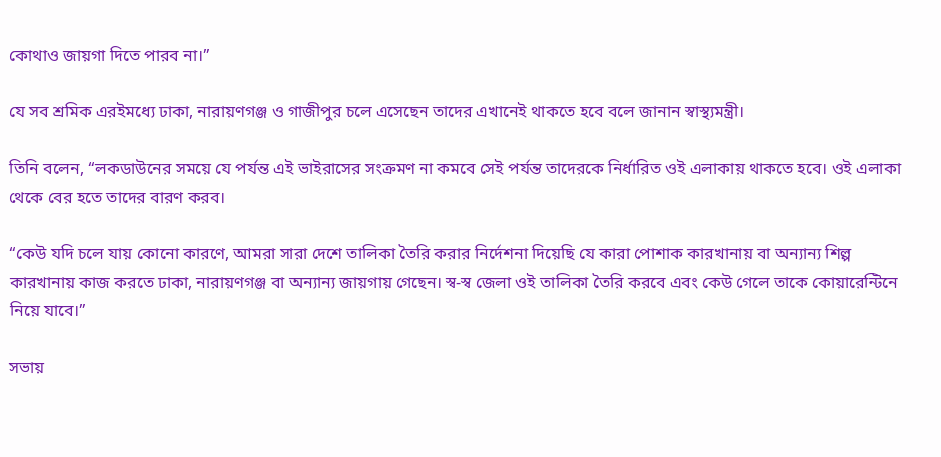কোথাও জায়গা দিতে পারব না।”

যে সব শ্রমিক এরইমধ্যে ঢাকা, নারায়ণগঞ্জ ও গাজীপুর চলে এসেছেন তাদের এখানেই থাকতে হবে বলে জানান স্বাস্থ্যমন্ত্রী।

তিনি বলেন, “লকডাউনের সময়ে যে পর্যন্ত এই ভাইরাসের সংক্রমণ না কমবে সেই পর্যন্ত তাদেরকে নির্ধারিত ওই এলাকায় থাকতে হবে। ওই এলাকা থেকে বের হতে তাদের বারণ করব।

“কেউ যদি চলে যায় কোনো কারণে, আমরা সারা দেশে তালিকা তৈরি করার নির্দেশনা দিয়েছি যে কারা পোশাক কারখানায় বা অন্যান্য শিল্প কারখানায় কাজ করতে ঢাকা, নারায়ণগঞ্জ বা অন্যান্য জায়গায় গেছেন। স্ব-স্ব জেলা ওই তালিকা তৈরি করবে এবং কেউ গেলে তাকে কোয়ারেন্টিনে নিয়ে যাবে।”

সভায়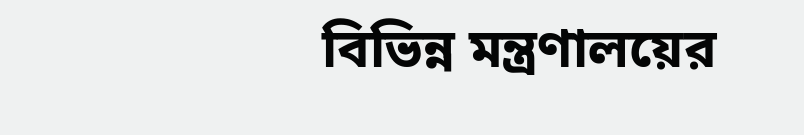বিভিন্ন মন্ত্রণালয়ের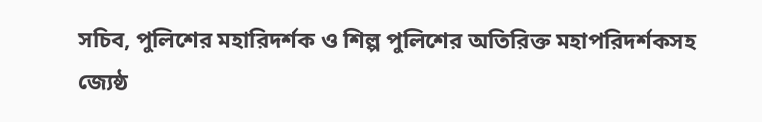সচিব, পুলিশের মহারিদর্শক ও শিল্প পুলিশের অতিরিক্ত মহাপরিদর্শকসহ জ্যেষ্ঠ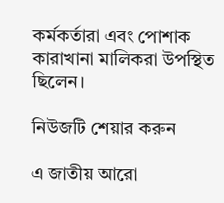কর্মকর্তারা এবং পোশাক কারাখানা মালিকরা উপস্থিত ছিলেন।

নিউজটি শেয়ার করুন

এ জাতীয় আরো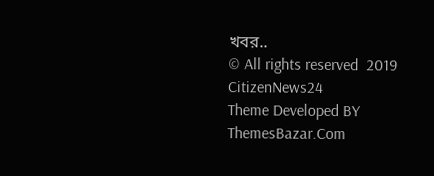খবর..
© All rights reserved  2019 CitizenNews24
Theme Developed BY ThemesBazar.Com